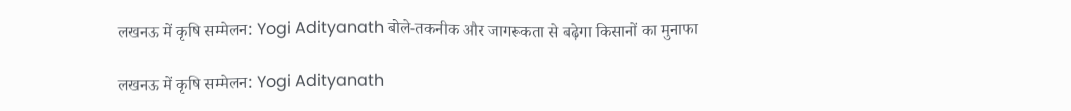लखनऊ में कृषि सम्मेलन: Yogi Adityanath बोले-तकनीक और जागरूकता से बढ़ेगा किसानों का मुनाफा

लखनऊ में कृषि सम्मेलन: Yogi Adityanath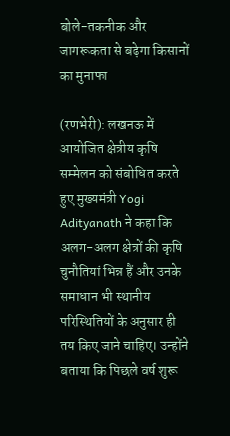बोले-तकनीक और जागरूकता से बढ़ेगा किसानों का मुनाफा

(रणभेरी): लखनऊ में आयोजित क्षेत्रीय कृषि सम्मेलन को संबोधित करते हुए मुख्यमंत्री Yogi Adityanath ने कहा कि अलग-अलग क्षेत्रों की कृषि चुनौतियां भिन्न हैं और उनके समाधान भी स्थानीय परिस्थितियों के अनुसार ही तय किए जाने चाहिए। उन्होंने बताया कि पिछले वर्ष शुरू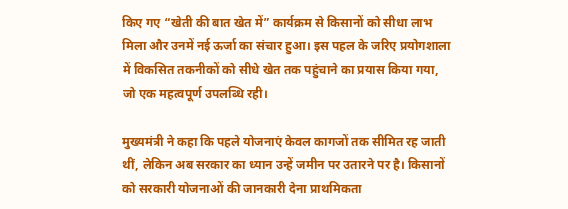किए गए “खेती की बात खेत में” कार्यक्रम से किसानों को सीधा लाभ मिला और उनमें नई ऊर्जा का संचार हुआ। इस पहल के जरिए प्रयोगशाला में विकसित तकनीकों को सीधे खेत तक पहुंचाने का प्रयास किया गया, जो एक महत्वपूर्ण उपलब्धि रही।

मुख्यमंत्री ने कहा कि पहले योजनाएं केवल कागजों तक सीमित रह जाती थीं, लेकिन अब सरकार का ध्यान उन्हें जमीन पर उतारने पर है। किसानों को सरकारी योजनाओं की जानकारी देना प्राथमिकता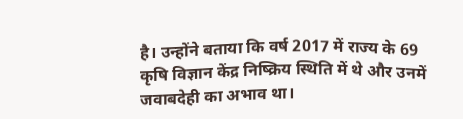है। उन्होंने बताया कि वर्ष 2017 में राज्य के 69 कृषि विज्ञान केंद्र निष्क्रिय स्थिति में थे और उनमें जवाबदेही का अभाव था।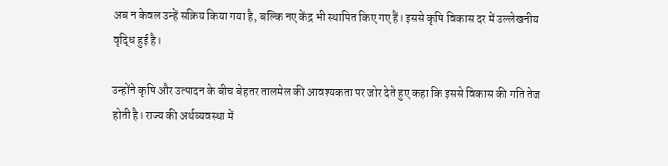अब न केवल उन्हें सक्रिय किया गया है, बल्कि नए केंद्र भी स्थापित किए गए हैं। इससे कृषि विकास दर में उल्लेखनीय वृद्धि हुई है।

उन्होंने कृषि और उत्पादन के बीच बेहतर तालमेल की आवश्यकता पर जोर देते हुए कहा कि इससे विकास की गति तेज होती है। राज्य की अर्थव्यवस्था में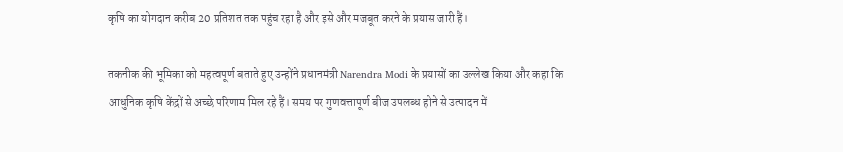कृषि का योगदान करीब 20 प्रतिशत तक पहुंच रहा है और इसे और मजबूत करने के प्रयास जारी हैं।

तकनीक की भूमिका को महत्वपूर्ण बताते हुए उन्होंने प्रधानमंत्री Narendra Modi के प्रयासों का उल्लेख किया और कहा कि आधुनिक कृषि केंद्रों से अच्छे परिणाम मिल रहे हैं। समय पर गुणवत्तापूर्ण बीज उपलब्ध होने से उत्पादन में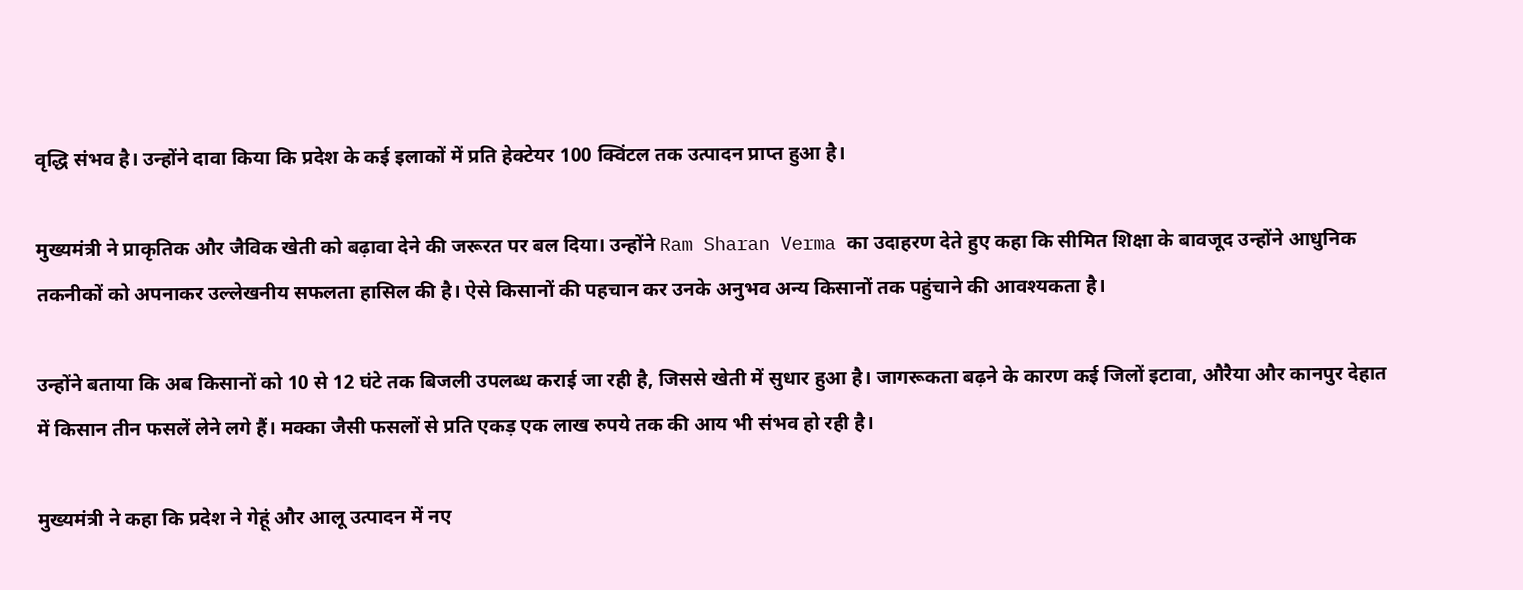वृद्धि संभव है। उन्होंने दावा किया कि प्रदेश के कई इलाकों में प्रति हेक्टेयर 100 क्विंटल तक उत्पादन प्राप्त हुआ है।

मुख्यमंत्री ने प्राकृतिक और जैविक खेती को बढ़ावा देने की जरूरत पर बल दिया। उन्होंने Ram Sharan Verma का उदाहरण देते हुए कहा कि सीमित शिक्षा के बावजूद उन्होंने आधुनिक तकनीकों को अपनाकर उल्लेखनीय सफलता हासिल की है। ऐसे किसानों की पहचान कर उनके अनुभव अन्य किसानों तक पहुंचाने की आवश्यकता है।

उन्होंने बताया कि अब किसानों को 10 से 12 घंटे तक बिजली उपलब्ध कराई जा रही है, जिससे खेती में सुधार हुआ है। जागरूकता बढ़ने के कारण कई जिलों इटावा, औरैया और कानपुर देहात में किसान तीन फसलें लेने लगे हैं। मक्का जैसी फसलों से प्रति एकड़ एक लाख रुपये तक की आय भी संभव हो रही है।

मुख्यमंत्री ने कहा कि प्रदेश ने गेहूं और आलू उत्पादन में नए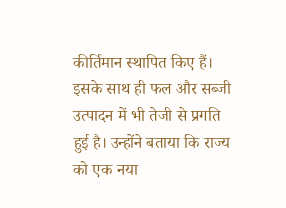कीर्तिमान स्थापित किए हैं। इसके साथ ही फल और सब्जी उत्पादन में भी तेजी से प्रगति हुई है। उन्होंने बताया कि राज्य को एक नया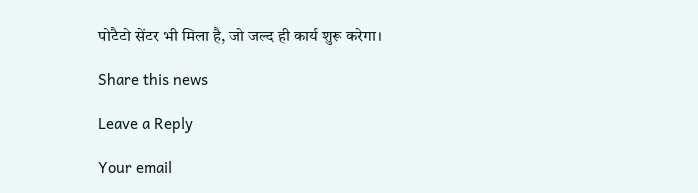पोटैटो सेंटर भी मिला है, जो जल्द ही कार्य शुरू करेगा।

Share this news

Leave a Reply

Your email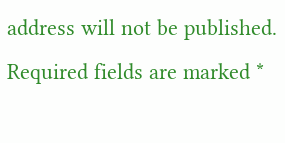address will not be published. Required fields are marked *